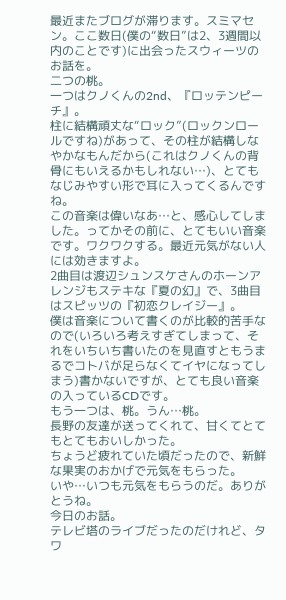最近またブログが滞ります。スミマセン。ここ数日(僕の“数日”は2、3週間以内のことです)に出会ったスウィーツのお話を。
二つの桃。
一つはクノくんの2nd、『ロッテンピーチ』。
柱に結構頑丈な“ロック”(ロックンロールですね)があって、その柱が結構しなやかなもんだから(これはクノくんの背骨にもいえるかもしれない…)、とてもなじみやすい形で耳に入ってくるんですね。
この音楽は偉いなあ…と、感心してしました。ってかその前に、とてもいい音楽です。ワクワクする。最近元気がない人には効きますよ。
2曲目は渡辺シュンスケさんのホーンアレンジもステキな『夏の幻』で、3曲目はスピッツの『初恋クレイジー』。
僕は音楽について書くのが比較的苦手なので(いろいろ考えすぎてしまって、それをいちいち書いたのを見直すともうまるでコトバが足らなくてイヤになってしまう)書かないですが、とても良い音楽の入っているCDです。
もう一つは、桃。うん…桃。
長野の友達が送ってくれて、甘くてとてもとてもおいしかった。
ちょうど疲れていた頃だったので、新鮮な果実のおかげで元気をもらった。
いや…いつも元気をもらうのだ。ありがとうね。
今日のお話。
テレビ塔のライブだったのだけれど、タワ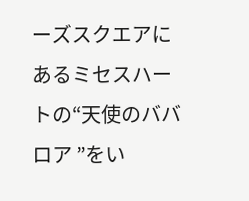ーズスクエアにあるミセスハートの“天使のババロア ”をい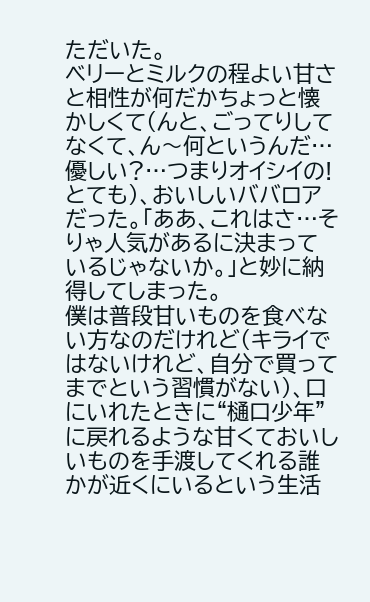ただいた。
ベリーとミルクの程よい甘さと相性が何だかちょっと懐かしくて(んと、ごってりしてなくて、ん〜何というんだ…優しい?…つまりオイシイの!とても)、おいしいババロアだった。「ああ、これはさ…そりゃ人気があるに決まっているじゃないか。」と妙に納得してしまった。
僕は普段甘いものを食べない方なのだけれど(キライではないけれど、自分で買ってまでという習慣がない)、口にいれたときに“樋口少年”に戻れるような甘くておいしいものを手渡してくれる誰かが近くにいるという生活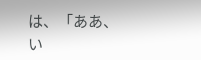は、「ああ、い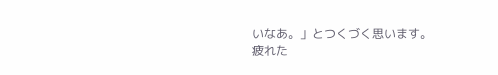いなあ。」とつくづく思います。
疲れた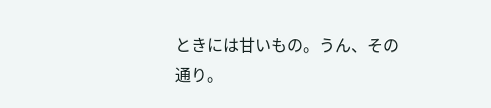ときには甘いもの。うん、その通り。